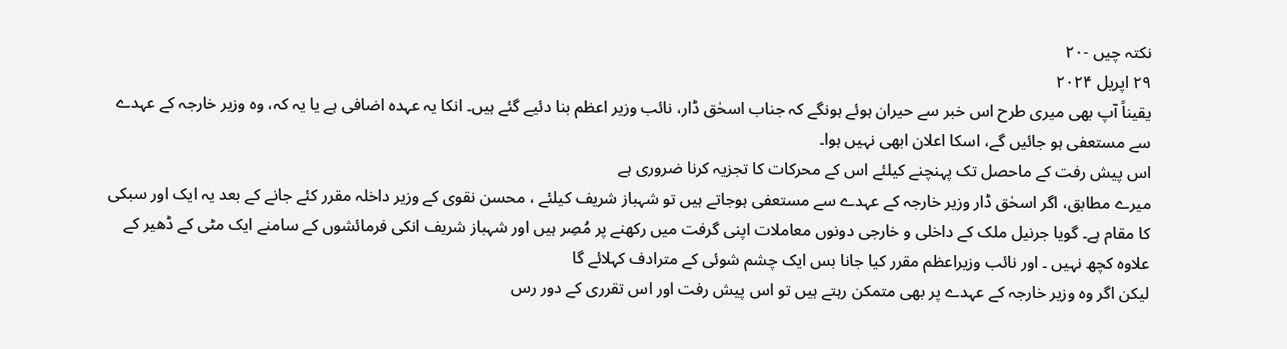نکتہ چیں -۲۰
۲۹ اپریل ۲۰۲۴
یقیناً آپ بھی میری طرح اس خبر سے حیران ہوئے ہونگے کہ جناب اسحٰق ڈار، نائب وزیر اعظم بنا دئیے گئے ہیں۔ انکا یہ عہدہ اضافی ہے یا یہ کہ، وہ وزیر خارجہ کے عہدے سے مستعفی ہو جائیں گے، اسکا اعلان ابھی نہیں ہوا۔
اس پیش رفت کے ماحصل تک پہنچنے کیلئے اس کے محرکات کا تجزیہ کرنا ضروری ہے
میرے مطابق، اگر اسحٰق ڈار وزیر خارجہ کے عہدے سے مستعفی ہوجاتے ہیں تو شہباز شریف کیلئے ، محسن نقوی کے وزیر داخلہ مقرر کئے جانے کے بعد یہ ایک اور سبکی کا مقام ہے۔ گویا جرنیل ملک کے داخلی و خارجی دونوں معاملات اپنی گرفت میں رکھنے پر مُصِر ہیں اور شہباز شریف انکی فرمائشوں کے سامنے ایک مٹی کے ڈھیر کے علاوہ کچھ نہیں ۔ اور نائب وزیراعظم مقرر کیا جانا بس ایک چشم شوئی کے مترادف کہلائے گا
لیکن اگر وہ وزیر خارجہ کے عہدے پر بھی متمکن رہتے ہیں تو اس پیش رفت اور اس تقرری کے دور رس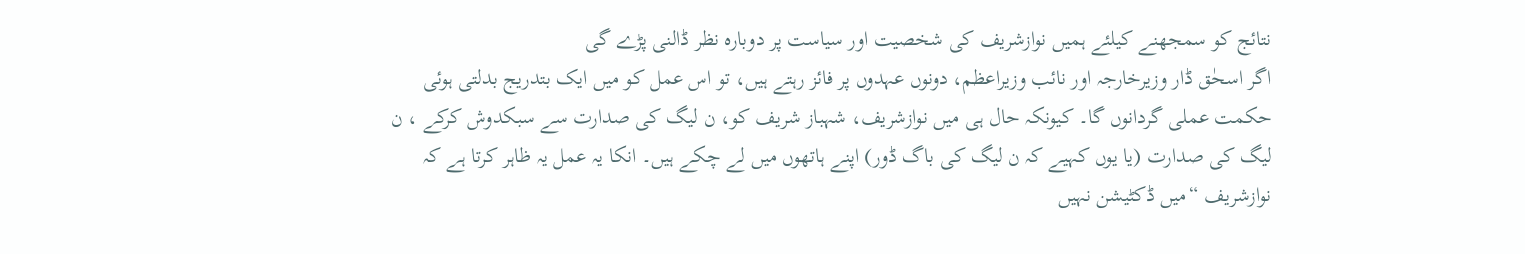نتائج کو سمجھنے کیلئے ہمیں نوازشریف کی شخصیت اور سیاست پر دوبارہ نظر ڈالنی پڑے گی
اگر اسحٰق ڈار وزیرخارجہ اور نائب وزیراعظم، دونوں عہدوں پر فائز رہتے ہیں، تو اس عمل کو میں ایک بتدریج بدلتی ہوئی حکمت عملی گردانوں گا۔ کیونکہ حال ہی میں نوازشریف، شہباز شریف کو، ن لیگ کی صدارت سے سبکدوش کرکے ، ن لیگ کی صدارت (یا یوں کہیے کہ ن لیگ کی باگ ڈور) اپنے ہاتھوں میں لے چکے ہیں۔ انکا یہ عمل یہ ظاہر کرتا ہے کہ نوازشریف “میں ڈکٹیشن نہیں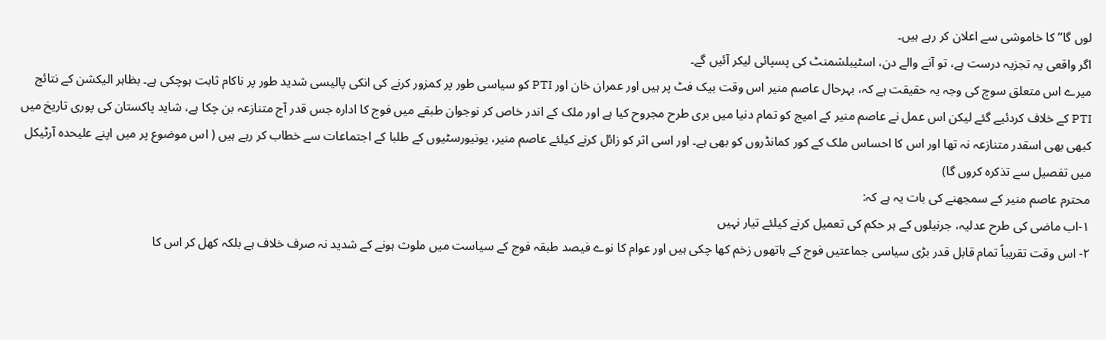لوں گا” کا خاموشی سے اعلان کر رہے ہیں۔
اگر واقعی یہ تجزیہ درست ہے، تو آنے والے دن، اسٹیبلشمنٹ کی پسپائی لیکر آئیں گے۔
میرے اس متعلق سوچ کی وجہ یہ حقیقت ہے کہ، بہرحال عاصم منیر اس وقت بیک فٹ پر ہیں اور عمران خان اور PTI کو سیاسی طور پر کمزور کرنے کی انکی پالیسی شدید طور پر ناکام ثابت ہوچکی ہے۔ بظاہر الیکشن کے نتائج PTI کے خلاف کردئیے گئے لیکن اس عمل نے عاصم منیر کے امیج کو تمام دنیا میں بری طرح مجروح کیا ہے اور ملک کے اندر خاص کر نوجوان طبقے میں فوج کا ادارہ جس قدر آج متنازعہ بن چکا ہے، شاید پاکستان کی پوری تاریخ میں کبھی بھی اسقدر متنازعہ نہ تھا اور اس کا احساس ملک کے کور کمانڈروں کو بھی ہے۔ اور اسی اثر کو زائل کرنے کیلئے عاصم منیر، یونیورسٹیوں کے طلبا کے اجتماعات سے خطاب کر رہے ہیں ( اس موضوع پر میں اپنے علیحدہ آرٹیکل میں تفصیل سے تذکرہ کروں گا)
محترم عاصم منیر کے سمجھنے کی بات یہ ہے کہ:
۱-اب ماضی کی طرح عدلیہ، جرنیلوں کے ہر حکم کی تعمیل کرنے کیلئے تیار نہیں
۲- اس وقت تقریباً تمام قابل قدر بڑی سیاسی جماعتیں فوج کے ہاتھوں زخم کھا چکی ہیں اور عوام کا نوے فیصد طبقہ فوج کے سیاست میں ملوث ہونے کے شدید نہ صرف خلاف ہے بلکہ کھل کر اس کا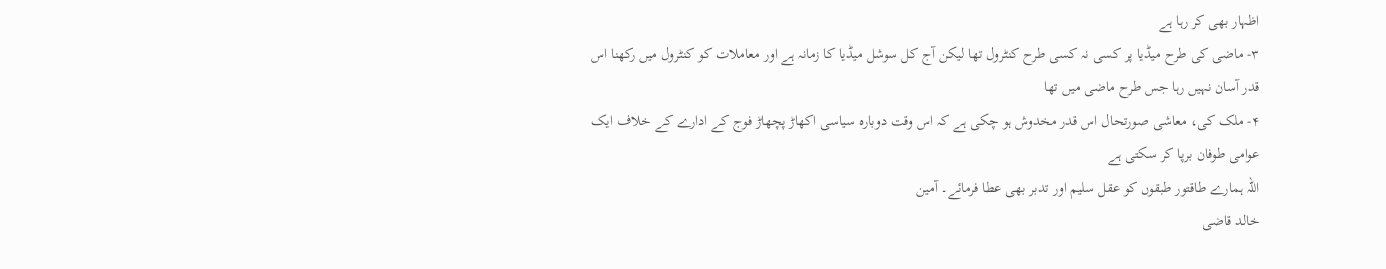اظہار بھی کر رہا ہے
۳- ماضی کی طرح میڈیا پر کسی نہ کسی طرح کنٹرول تھا لیکن آج کل سوشل میڈیا کا زمانہ ہے اور معاملات کو کنٹرول میں رکھنا اس قدر آسان نہیں رہا جس طرح ماضی میں تھا
۴- ملک کی، معاشی صورتحال اس قدر مخدوش ہو چکی ہے کہ اس وقت دوبارہ سیاسی اکھاڑ پچھاڑ فوج کے ادارے کے خلاف ایک عوامی طوفان برپا کر سکتی ہے
اللہ ہمارے طاقتور طبقوں کو عقل سلیم اور تدبر بھی عطا فرمائے۔ آمین
خالد قاضی